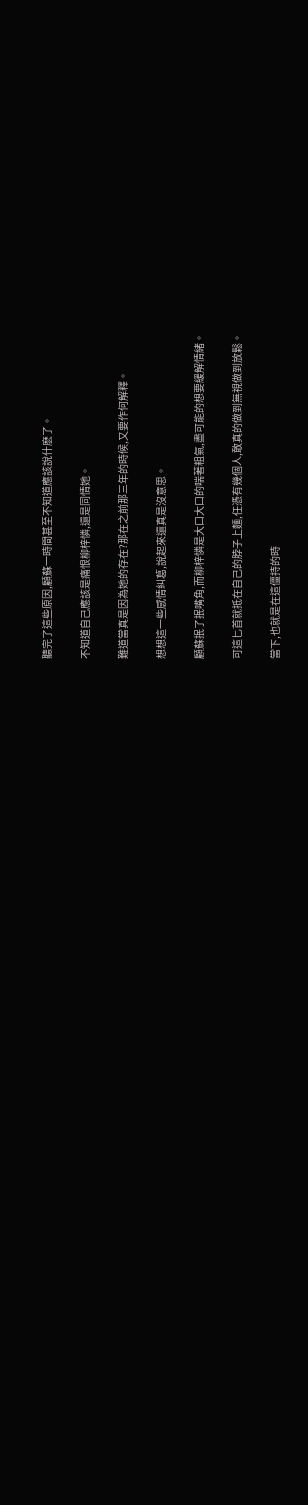聽完了這些原因,顧蘇一時間甚至不知道應該說什麽了。

不知道自己應該是痛恨柳梓憐,還是同情她。

難道當真是因為她的存在?那在之前那三年的時候,又要作何解釋。

想想這一些感情糾葛,說起來還真是沒意思。

顧蘇抿了抿嘴角,而柳梓憐是大口大口的喘著粗氣,盡可能的想要緩解情緒。

可這匕首就抵在自己的脖子上麵,任憑有幾個人,敢真的做到無視做到放鬆。

當下,也就是在這僵持的時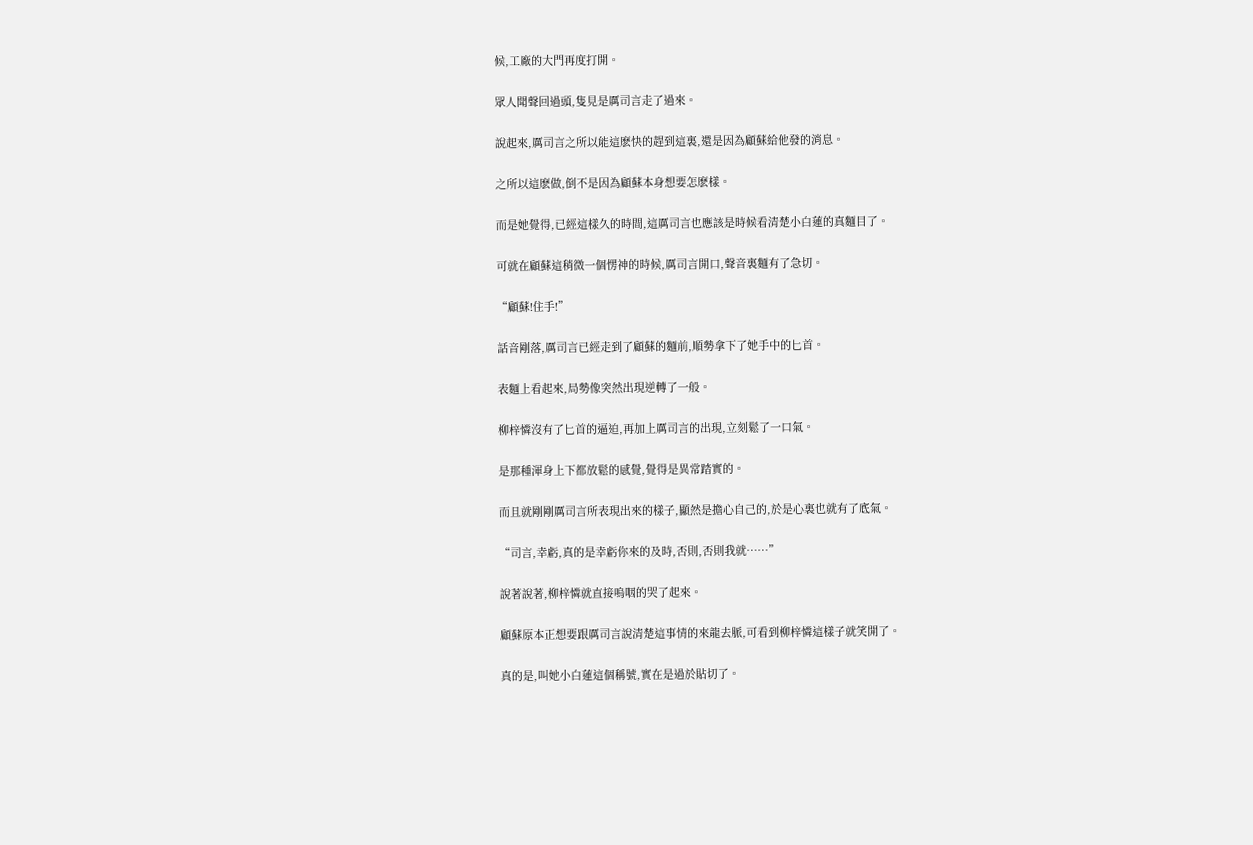候,工廠的大門再度打開。

眾人聞聲回過頭,隻見是厲司言走了過來。

說起來,厲司言之所以能這麽快的趕到這裏,還是因為顧蘇給他發的消息。

之所以這麽做,倒不是因為顧蘇本身想要怎麽樣。

而是她覺得,已經這樣久的時間,這厲司言也應該是時候看清楚小白蓮的真麵目了。

可就在顧蘇這稍微一個愣神的時候,厲司言開口,聲音裏麵有了急切。

“顧蘇!住手!”

話音剛落,厲司言已經走到了顧蘇的麵前,順勢拿下了她手中的匕首。

表麵上看起來,局勢像突然出現逆轉了一般。

柳梓憐沒有了匕首的逼迫,再加上厲司言的出現,立刻鬆了一口氣。

是那種渾身上下都放鬆的感覺,覺得是異常踏實的。

而且就剛剛厲司言所表現出來的樣子,顯然是擔心自己的,於是心裏也就有了底氣。

“司言,幸虧,真的是幸虧你來的及時,否則,否則我就……”

說著說著,柳梓憐就直接嗚咽的哭了起來。

顧蘇原本正想要跟厲司言說清楚這事情的來龍去脈,可看到柳梓憐這樣子就笑開了。

真的是,叫她小白蓮這個稱號,實在是過於貼切了。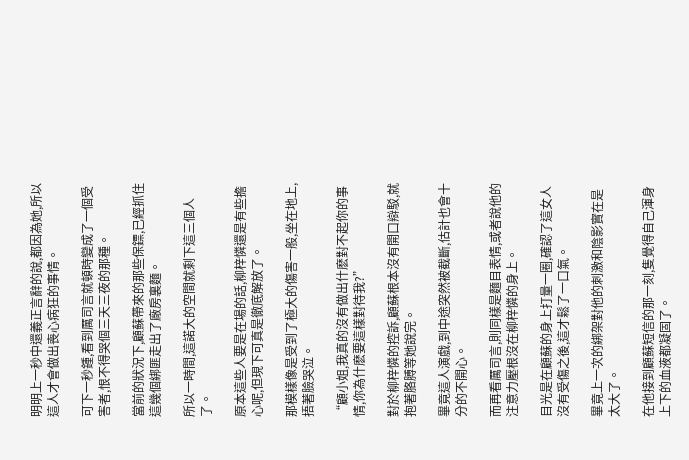明明上一秒中還義正言辭的說,都因為她,所以這人才會做出喪心病狂的事情。

可下一秒鍾,看到厲司言就頓時變成了一個受害者,恨不得哭個三天三夜的那種。

當前的狀況下,顧蘇帶來的那些保鏢,已經抓住這幾個綁匪走出了廠房裏麵。

所以一時間,這諾大的空間就剩下這三個人了。

原本這些人要是在場的話,柳梓憐還是有些擔心呢,但現下可真是徹底解放了。

那模樣像是受到了極大的傷害一般,坐在地上,捂著臉哭泣。

“顧小姐,我真的沒有做出什麽對不起你的事情,你為什麽要這樣對待我?”

對於柳梓憐的控訴,顧蘇根本沒有開口辯駁,就抱著胳膊等她說完。

畢竟這人演戲,到中途突然被截斷,估計也會十分的不開心。

而再看厲司言,則同樣是麵目表情,或者說他的注意力壓根沒在柳梓憐的身上。

目光是在顧蘇的身上打量一圈,確認了這女人沒有受傷之後,這才鬆了一口氣。

畢竟上一次的綁架對他的刺激和陰影實在是太大了。

在他接到顧蘇短信的那一刻,隻覺得自己渾身上下的血液都凝固了。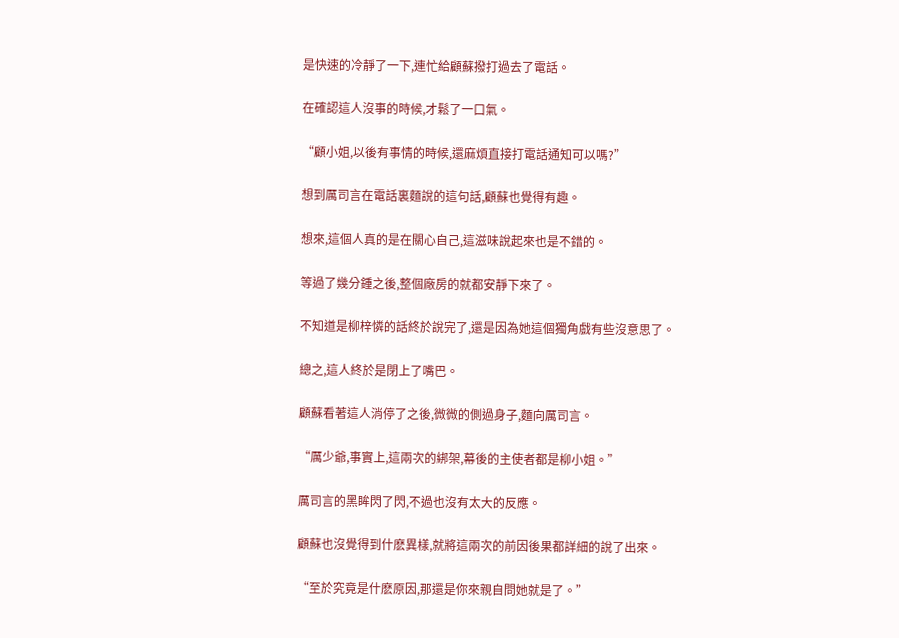是快速的冷靜了一下,連忙給顧蘇撥打過去了電話。

在確認這人沒事的時候,才鬆了一口氣。

“顧小姐,以後有事情的時候,還麻煩直接打電話通知可以嗎?”

想到厲司言在電話裏麵說的這句話,顧蘇也覺得有趣。

想來,這個人真的是在關心自己,這滋味說起來也是不錯的。

等過了幾分鍾之後,整個廠房的就都安靜下來了。

不知道是柳梓憐的話終於說完了,還是因為她這個獨角戲有些沒意思了。

總之,這人終於是閉上了嘴巴。

顧蘇看著這人消停了之後,微微的側過身子,麵向厲司言。

“厲少爺,事實上,這兩次的綁架,幕後的主使者都是柳小姐。”

厲司言的黑眸閃了閃,不過也沒有太大的反應。

顧蘇也沒覺得到什麽異樣,就將這兩次的前因後果都詳細的說了出來。

“至於究竟是什麽原因,那還是你來親自問她就是了。”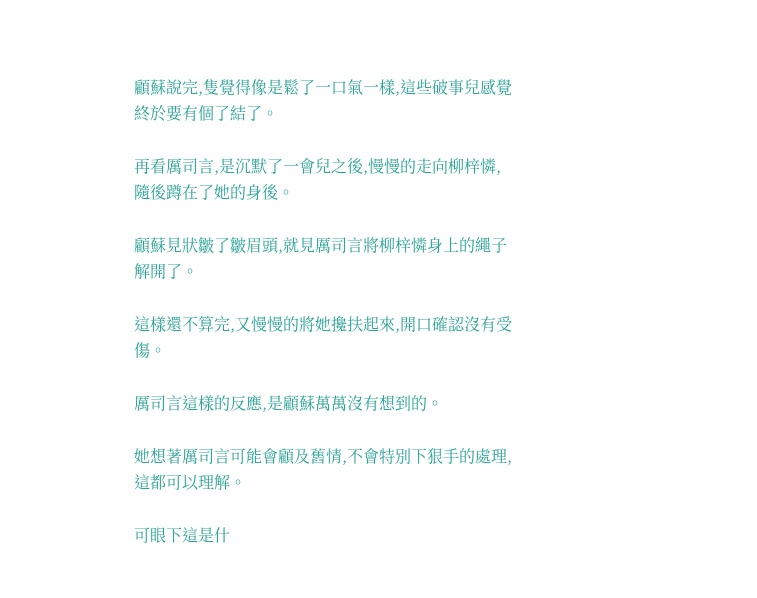顧蘇說完,隻覺得像是鬆了一口氣一樣,這些破事兒感覺終於要有個了結了。

再看厲司言,是沉默了一會兒之後,慢慢的走向柳梓憐,隨後蹲在了她的身後。

顧蘇見狀皺了皺眉頭,就見厲司言將柳梓憐身上的繩子解開了。

這樣還不算完,又慢慢的將她攙扶起來,開口確認沒有受傷。

厲司言這樣的反應,是顧蘇萬萬沒有想到的。

她想著厲司言可能會顧及舊情,不會特別下狠手的處理,這都可以理解。

可眼下這是什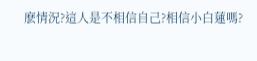麽情況?這人是不相信自己?相信小白蓮嗎?